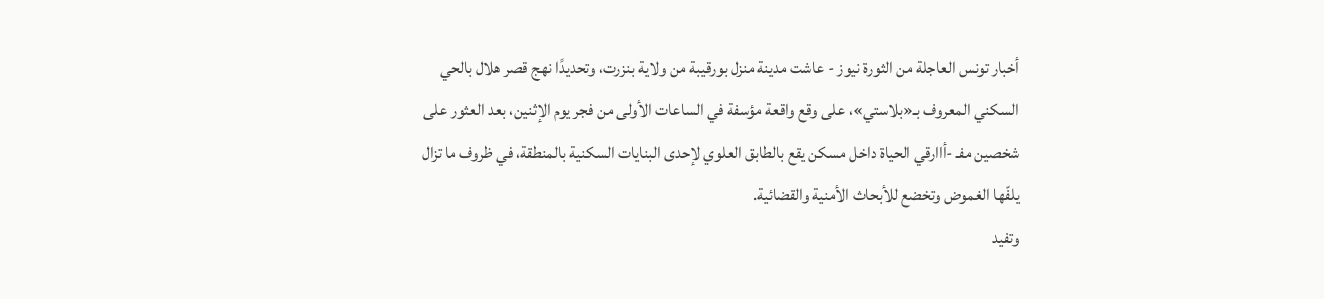أخبار تونس العاجلة من الثورة نيوز - عاشت مدينة منزل بورقيبة من ولاية بنزرت، وتحديدًا نهج قصر هلال بالحي السكني المعروف بـ«بلاستي»، على وقع واقعة مؤسفة في الساعات الأولى من فجر يوم الإثنين، بعد العثور على شخصين مفـ -أاارقي الحياة داخل مسكن يقع بالطابق العلوي لإحدى البنايات السكنية بالمنطقة، في ظروف ما تزال يلفّها الغموض وتخضع للأبحاث الأمنية والقضائية.
وتفيد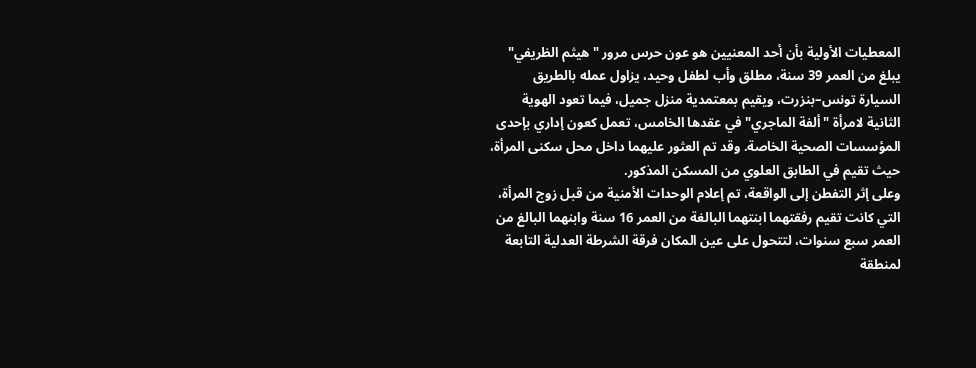المعطيات الأولية بأن أحد المعنيين هو عون حرس مرور "هيثم الظريفي" يبلغ من العمر 39 سنة، مطلق وأب لطفل وحيد، يزاول عمله بالطريق السيارة تونس–بنزرت، ويقيم بمعتمدية منزل جميل، فيما تعود الهوية الثانية لامرأة "ألفة الماجري" في عقدها الخامس، تعمل كعون إداري بإحدى المؤسسات الصحية الخاصة. وقد تم العثور عليهما داخل محل سكنى المرأة، حيث تقيم في الطابق العلوي من المسكن المذكور.
وعلى إثر التفطن إلى الواقعة، تم إعلام الوحدات الأمنية من قبل زوج المرأة، التي كانت تقيم رفقتهما ابنتهما البالغة من العمر 16 سنة وابنهما البالغ من العمر سبع سنوات، لتتحول على عين المكان فرقة الشرطة العدلية التابعة لمنطقة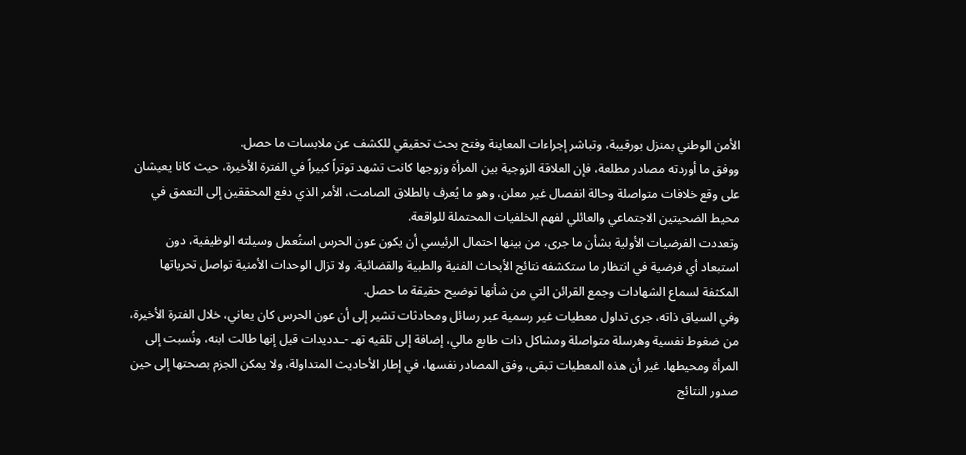الأمن الوطني بمنزل بورقيبة، وتباشر إجراءات المعاينة وفتح بحث تحقيقي للكشف عن ملابسات ما حصل.
ووفق ما أوردته مصادر مطلعة، فإن العلاقة الزوجية بين المرأة وزوجها كانت تشهد توتراً كبيراً في الفترة الأخيرة، حيث كانا يعيشان على وقع خلافات متواصلة وحالة انفصال غير معلن، وهو ما يُعرف بالطلاق الصامت، الأمر الذي دفع المحققين إلى التعمق في محيط الضحيتين الاجتماعي والعائلي لفهم الخلفيات المحتملة للواقعة.
وتعددت الفرضيات الأولية بشأن ما جرى، من بينها احتمال الرئيسي أن يكون عون الحرس استُعمل وسيلته الوظيفية، دون استبعاد أي فرضية في انتظار ما ستكشفه نتائج الأبحاث الفنية والطبية والقضائية. ولا تزال الوحدات الأمنية تواصل تحرياتها المكثفة لسماع الشهادات وجمع القرائن التي من شأنها توضيح حقيقة ما حصل.
وفي السياق ذاته، جرى تداول معطيات غير رسمية عبر رسائل ومحادثات تشير إلى أن عون الحرس كان يعاني، خلال الفترة الأخيرة، من ضغوط نفسية وهرسلة متواصلة ومشاكل ذات طابع مالي، إضافة إلى تلقيه تهـ -ـدديدات قيل إنها طالت ابنه، ونُسبت إلى المرأة ومحيطها. غير أن هذه المعطيات تبقى، وفق المصادر نفسها، في إطار الأحاديث المتداولة، ولا يمكن الجزم بصحتها إلى حين صدور النتائج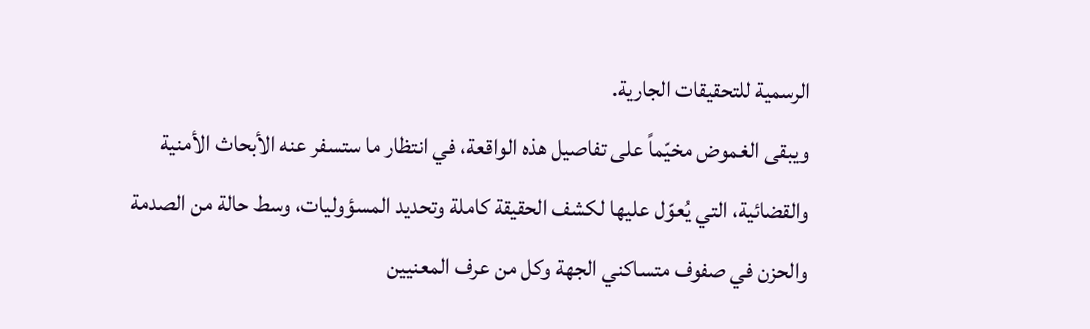الرسمية للتحقيقات الجارية.
ويبقى الغموض مخيّماً على تفاصيل هذه الواقعة، في انتظار ما ستسفر عنه الأبحاث الأمنية والقضائية، التي يُعوّل عليها لكشف الحقيقة كاملة وتحديد المسؤوليات، وسط حالة من الصدمة والحزن في صفوف متساكني الجهة وكل من عرف المعنيين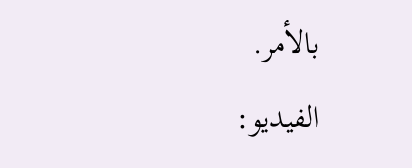بالأمر.
الفيديو: